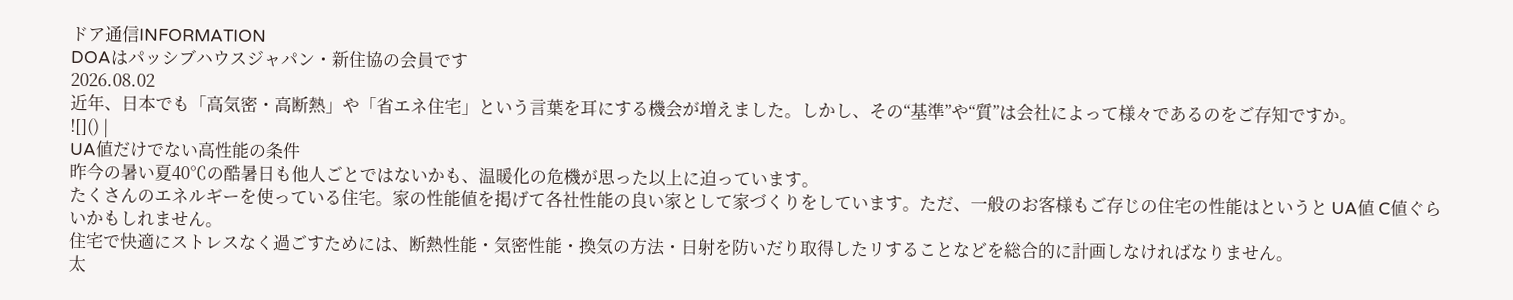ドア通信INFORMATION
DOAはパッシブハウスジャパン・新住協の会員です
2026.08.02
近年、日本でも「高気密・高断熱」や「省エネ住宅」という言葉を耳にする機会が増えました。しかし、その“基準”や“質”は会社によって様々であるのをご存知ですか。
![]() |
UA値だけでない高性能の条件
昨今の暑い夏40℃の酷暑日も他人ごとではないかも、温暖化の危機が思った以上に迫っています。
たくさんのエネルギーを使っている住宅。家の性能値を掲げて各社性能の良い家として家づくりをしています。ただ、一般のお客様もご存じの住宅の性能はというと UA値 C値ぐらいかもしれません。
住宅で快適にストレスなく過ごすためには、断熱性能・気密性能・換気の方法・日射を防いだり取得したリすることなどを総合的に計画しなければなりません。
太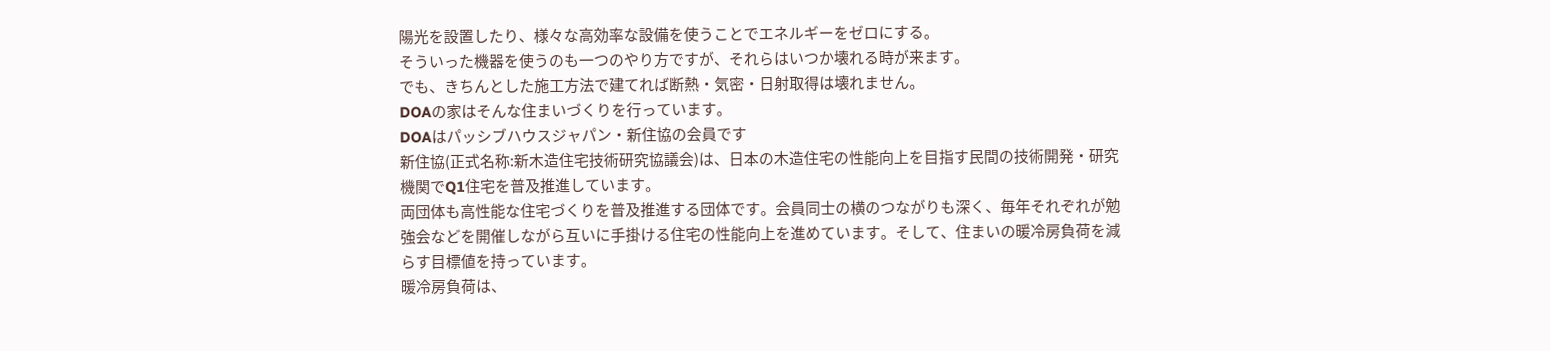陽光を設置したり、様々な高効率な設備を使うことでエネルギーをゼロにする。
そういった機器を使うのも一つのやり方ですが、それらはいつか壊れる時が来ます。
でも、きちんとした施工方法で建てれば断熱・気密・日射取得は壊れません。
DOAの家はそんな住まいづくりを行っています。
DOAはパッシブハウスジャパン・新住協の会員です
新住協(正式名称:新木造住宅技術研究協議会)は、日本の木造住宅の性能向上を目指す民間の技術開発・研究機関でQ1住宅を普及推進しています。
両団体も高性能な住宅づくりを普及推進する団体です。会員同士の横のつながりも深く、毎年それぞれが勉強会などを開催しながら互いに手掛ける住宅の性能向上を進めています。そして、住まいの暖冷房負荷を減らす目標値を持っています。
暖冷房負荷は、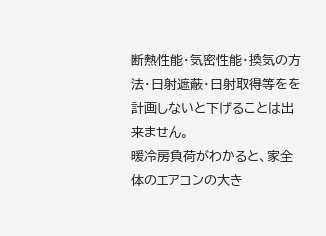断熱性能・気密性能・換気の方法・日射遮蔽・日射取得等をを計画しないと下げることは出来ません。
暖冷房負荷がわかると、家全体のエアコンの大き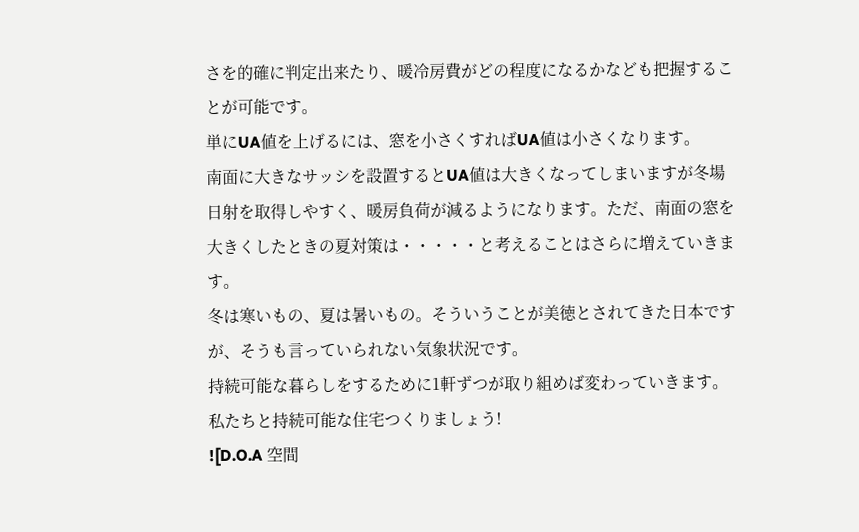さを的確に判定出来たり、暖冷房費がどの程度になるかなども把握することが可能です。
単にUA値を上げるには、窓を小さくすればUA値は小さくなります。
南面に大きなサッシを設置するとUA値は大きくなってしまいますが冬場日射を取得しやすく、暖房負荷が減るようになります。ただ、南面の窓を大きくしたときの夏対策は・・・・・と考えることはさらに増えていきます。
冬は寒いもの、夏は暑いもの。そういうことが美徳とされてきた日本ですが、そうも言っていられない気象状況です。
持続可能な暮らしをするために1軒ずつが取り組めば変わっていきます。
私たちと持続可能な住宅つくりましょう!
![D.O.A 空間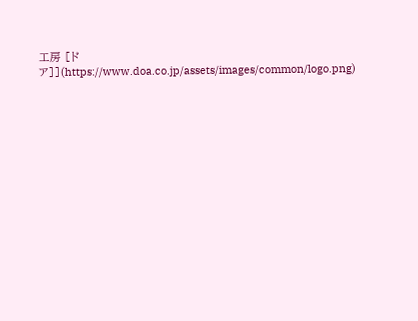工房 [ドア]](https://www.doa.co.jp/assets/images/common/logo.png)